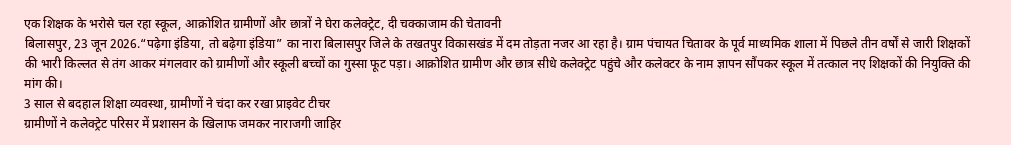एक शिक्षक के भरोसे चल रहा स्कूल, आक्रोशित ग्रामीणों और छात्रों ने घेरा कलेक्ट्रेट, दी चक्काजाम की चेतावनी
बिलासपुर, 23 जून 2026.“पढ़ेगा इंडिया, तो बढ़ेगा इंडिया” का नारा बिलासपुर जिले के तखतपुर विकासखंड में दम तोड़ता नजर आ रहा है। ग्राम पंचायत चितावर के पूर्व माध्यमिक शाला में पिछले तीन वर्षों से जारी शिक्षकों की भारी किल्लत से तंग आकर मंगलवार को ग्रामीणों और स्कूली बच्चों का गुस्सा फूट पड़ा। आक्रोशित ग्रामीण और छात्र सीधे कलेक्ट्रेट पहुंचे और कलेक्टर के नाम ज्ञापन सौंपकर स्कूल में तत्काल नए शिक्षकों की नियुक्ति की मांग की।
3 साल से बदहाल शिक्षा व्यवस्था, ग्रामीणों ने चंदा कर रखा प्राइवेट टीचर
ग्रामीणों ने कलेक्ट्रेट परिसर में प्रशासन के खिलाफ जमकर नाराजगी जाहिर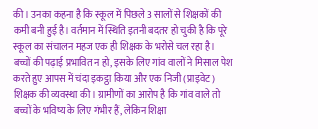की। उनका कहना है कि स्कूल में पिछले 3 सालों से शिक्षकों की कमी बनी हुई है। वर्तमान में स्थिति इतनी बदतर हो चुकी है कि पूरे स्कूल का संचालन महज एक ही शिक्षक के भरोसे चल रहा है।
बच्चों की पढ़ाई प्रभावित न हो, इसके लिए गांव वालों ने मिसाल पेश करते हुए आपस में चंदा इकट्ठा किया और एक निजी (प्राइवेट) शिक्षक की व्यवस्था की। ग्रामीणों का आरोप है कि गांव वाले तो बच्चों के भविष्य के लिए गंभीर हैं, लेकिन शिक्षा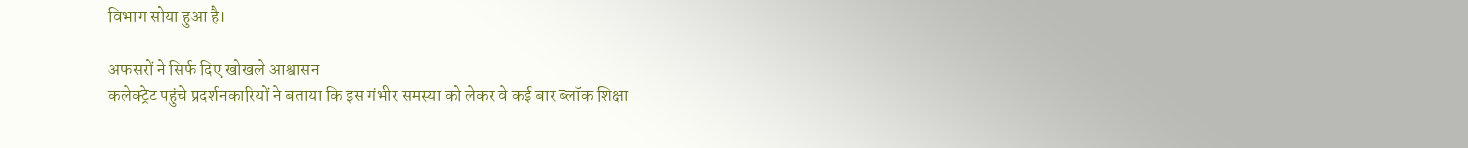विभाग सोया हुआ है।

अफसरों ने सिर्फ दिए खोखले आश्वासन
कलेक्ट्रेट पहुंचे प्रदर्शनकारियों ने बताया कि इस गंभीर समस्या को लेकर वे कई बार ब्लॉक शिक्षा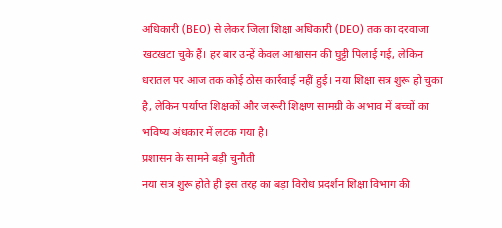अधिकारी (BEO) से लेकर जिला शिक्षा अधिकारी (DEO) तक का दरवाजा खटखटा चुके हैं। हर बार उन्हें केवल आश्वासन की घुट्टी पिलाई गई, लेकिन धरातल पर आज तक कोई ठोस कार्रवाई नहीं हुई। नया शिक्षा सत्र शुरू हो चुका है, लेकिन पर्याप्त शिक्षकों और जरूरी शिक्षण सामग्री के अभाव में बच्चों का भविष्य अंधकार में लटक गया है।
प्रशासन के सामने बड़ी चुनौती
नया सत्र शुरू होते ही इस तरह का बड़ा विरोध प्रदर्शन शिक्षा विभाग की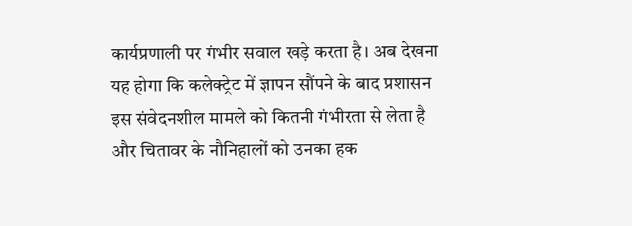कार्यप्रणाली पर गंभीर सवाल खड़े करता है। अब देखना यह होगा कि कलेक्ट्रेट में ज्ञापन सौंपने के बाद प्रशासन इस संवेदनशील मामले को कितनी गंभीरता से लेता है और चितावर के नौनिहालों को उनका हक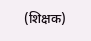(शिक्षक)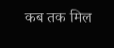कब तक मिल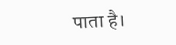पाता है।